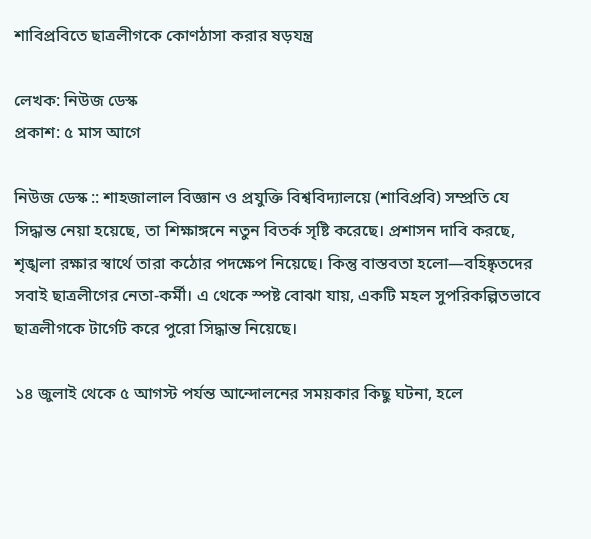শাবিপ্রবিতে ছাত্রলীগকে কোণঠাসা করার ষড়যন্ত্র

লেখক: নিউজ ডেস্ক
প্রকাশ: ৫ মাস আগে

নিউজ ডেস্ক :: শাহজালাল বিজ্ঞান ও প্রযুক্তি বিশ্ববিদ্যালয়ে (শাবিপ্রবি) সম্প্রতি যে সিদ্ধান্ত নেয়া হয়েছে, তা শিক্ষাঙ্গনে নতুন বিতর্ক সৃষ্টি করেছে। প্রশাসন দাবি করছে, শৃঙ্খলা রক্ষার স্বার্থে তারা কঠোর পদক্ষেপ নিয়েছে। কিন্তু বাস্তবতা হলো—বহিষ্কৃতদের সবাই ছাত্রলীগের নেতা-কর্মী। এ থেকে স্পষ্ট বোঝা যায়, একটি মহল সুপরিকল্পিতভাবে ছাত্রলীগকে টার্গেট করে পুরো সিদ্ধান্ত নিয়েছে।

১৪ জুলাই থেকে ৫ আগস্ট পর্যন্ত আন্দোলনের সময়কার কিছু ঘটনা, হলে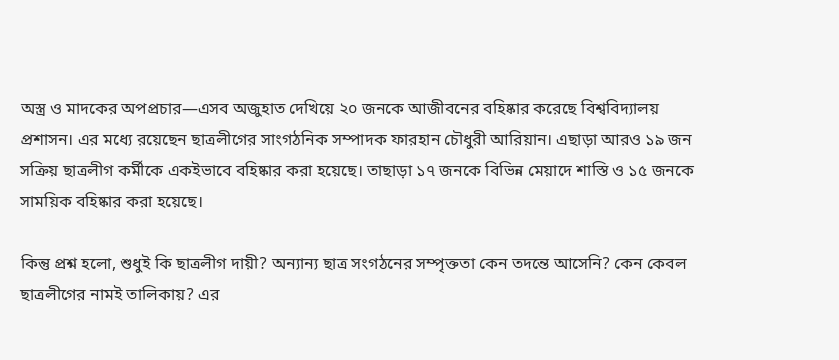অস্ত্র ও মাদকের অপপ্রচার—এসব অজুহাত দেখিয়ে ২০ জনকে আজীবনের বহিষ্কার করেছে বিশ্ববিদ্যালয় প্রশাসন। এর মধ্যে রয়েছেন ছাত্রলীগের সাংগঠনিক সম্পাদক ফারহান চৌধুরী আরিয়ান। এছাড়া আরও ১৯ জন সক্রিয় ছাত্রলীগ কর্মীকে একইভাবে বহিষ্কার করা হয়েছে। তাছাড়া ১৭ জনকে বিভিন্ন মেয়াদে শাস্তি ও ১৫ জনকে সাময়িক বহিষ্কার করা হয়েছে।

কিন্তু প্রশ্ন হলো, শুধুই কি ছাত্রলীগ দায়ী? অন্যান্য ছাত্র সংগঠনের সম্পৃক্ততা কেন তদন্তে আসেনি? কেন কেবল ছাত্রলীগের নামই তালিকায়? এর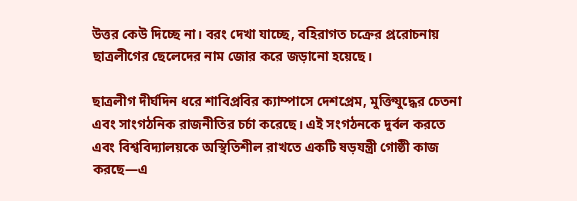উত্তর কেউ দিচ্ছে না। বরং দেখা যাচ্ছে, বহিরাগত চক্রের প্ররোচনায় ছাত্রলীগের ছেলেদের নাম জোর করে জড়ানো হয়েছে।

ছাত্রলীগ দীর্ঘদিন ধরে শাবিপ্রবির ক্যাম্পাসে দেশপ্রেম, মুক্তিযুদ্ধের চেতনা এবং সাংগঠনিক রাজনীতির চর্চা করেছে। এই সংগঠনকে দুর্বল করতে এবং বিশ্ববিদ্যালয়কে অস্থিতিশীল রাখতে একটি ষড়যন্ত্রী গোষ্ঠী কাজ করছে—এ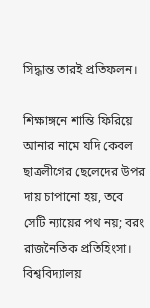সিদ্ধান্ত তারই প্রতিফলন।

শিক্ষাঙ্গনে শান্তি ফিরিয়ে আনার নামে যদি কেবল ছাত্রলীগের ছেলেদের উপর দায় চাপানো হয়, তবে সেটি ন্যায়ের পথ নয়; বরং রাজনৈতিক প্রতিহিংসা। বিশ্ববিদ্যালয়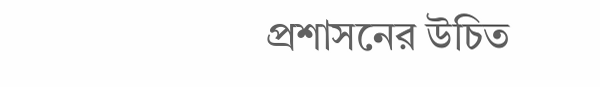প্রশাসনের উচিত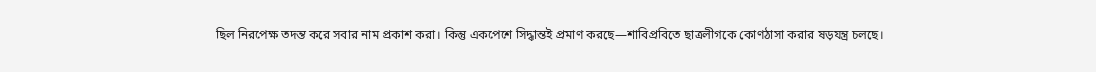ছিল নিরপেক্ষ তদন্ত করে সবার নাম প্রকাশ করা। কিন্তু একপেশে সিদ্ধান্তই প্রমাণ করছে—শাবিপ্রবিতে ছাত্রলীগকে কোণঠাসা করার ষড়যন্ত্র চলছে।